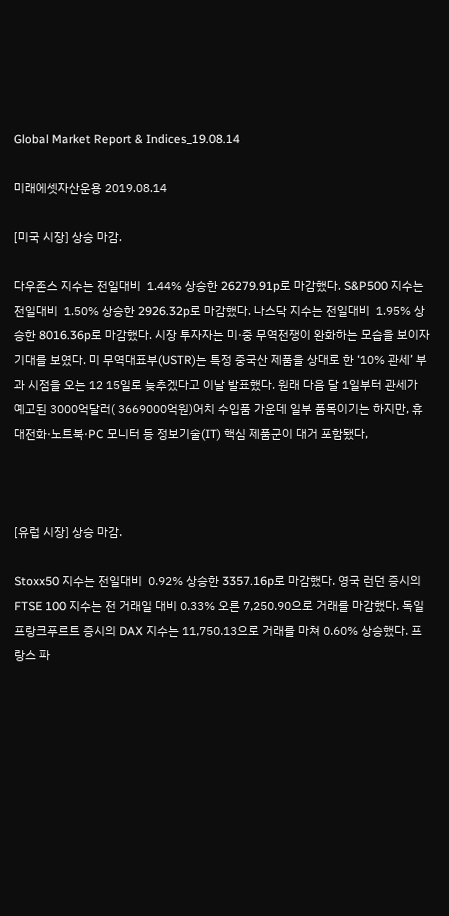Global Market Report & Indices_19.08.14

미래에셋자산운용 2019.08.14

[미국 시장] 상승 마감.

다우존스 지수는 전일대비  1.44% 상승한 26279.91p로 마감했다. S&P500 지수는 전일대비  1.50% 상승한 2926.32p로 마감했다. 나스닥 지수는 전일대비  1.95% 상승한 8016.36p로 마감했다. 시장 투자자는 미·중 무역전쟁이 완화하는 모습을 보이자 기대를 보였다. 미 무역대표부(USTR)는 특정 중국산 제품을 상대로 한 ‘10% 관세’ 부과 시점을 오는 12 15일로 늦추겠다고 이날 발표했다. 원래 다음 달 1일부터 관세가 예고된 3000억달러( 3669000억원)어치 수입품 가운데 일부 품목이기는 하지만, 휴대전화·노트북·PC 모니터 등 정보기술(IT) 핵심 제품군이 대거 포함됐다,



[유럽 시장] 상승 마감.

Stoxx50 지수는 전일대비  0.92% 상승한 3357.16p로 마감했다. 영국 런던 증시의 FTSE 100 지수는 전 거래일 대비 0.33% 오른 7,250.90으로 거래를 마감했다. 독일 프랑크푸르트 증시의 DAX 지수는 11,750.13으로 거래를 마쳐 0.60% 상승했다. 프랑스 파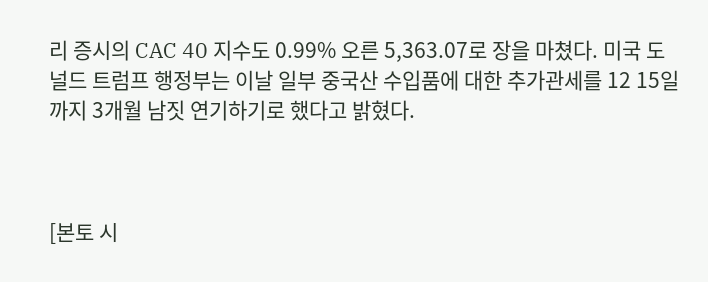리 증시의 CAC 40 지수도 0.99% 오른 5,363.07로 장을 마쳤다. 미국 도널드 트럼프 행정부는 이날 일부 중국산 수입품에 대한 추가관세를 12 15일까지 3개월 남짓 연기하기로 했다고 밝혔다.



[본토 시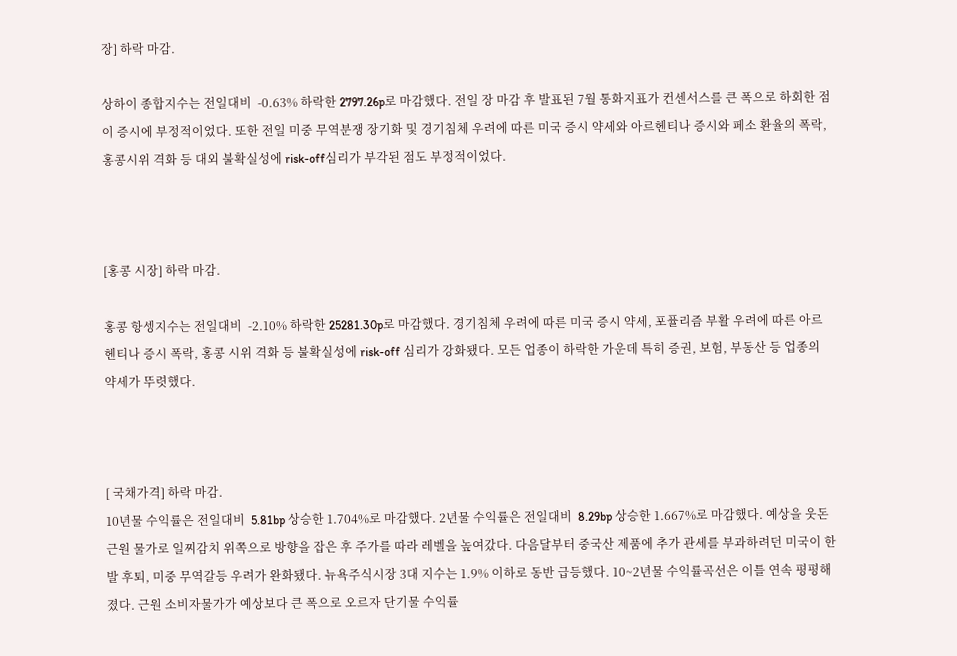장] 하락 마감.

상하이 종합지수는 전일대비  -0.63% 하락한 2797.26p로 마감했다. 전일 장 마감 후 발표된 7월 통화지표가 컨센서스를 큰 폭으로 하회한 점이 증시에 부정적이었다. 또한 전일 미중 무역분쟁 장기화 및 경기침체 우려에 따른 미국 증시 약세와 아르헨티나 증시와 페소 환율의 폭락,홍콩시위 격화 등 대외 불확실성에 risk-off심리가 부각된 점도 부정적이었다.



[홍콩 시장] 하락 마감.

홍콩 항셍지수는 전일대비  -2.10% 하락한 25281.30p로 마감했다. 경기침체 우려에 따른 미국 증시 약세, 포퓰리즘 부활 우려에 따른 아르헨티나 증시 폭락, 홍콩 시위 격화 등 불확실성에 risk-off 심리가 강화됐다. 모든 업종이 하락한 가운데 특히 증권, 보험, 부동산 등 업종의 약세가 뚜렷했다.



[ 국채가격] 하락 마감.
10년물 수익률은 전일대비  5.81bp 상승한 1.704%로 마감했다. 2년물 수익률은 전일대비  8.29bp 상승한 1.667%로 마감했다. 예상을 웃돈 근원 물가로 일찌감치 위쪽으로 방향을 잡은 후 주가를 따라 레벨을 높여갔다. 다음달부터 중국산 제품에 추가 관세를 부과하려던 미국이 한 발 후퇴, 미중 무역갈등 우려가 완화됐다. 뉴욕주식시장 3대 지수는 1.9% 이하로 동반 급등했다. 10~2년물 수익률곡선은 이틀 연속 평평해졌다. 근원 소비자물가가 예상보다 큰 폭으로 오르자 단기물 수익률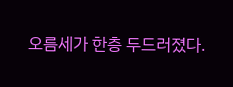오름세가 한층 두드러졌다.